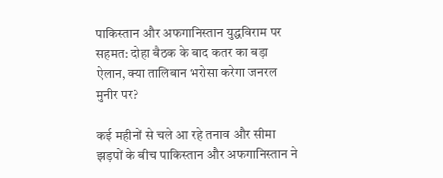पाकिस्तान और अफगानिस्तान युद्धविराम पर सहमत: दोहा बैठक के बाद कतर का बड़ा ऐलान, क्या तालिबान भरोसा करेगा जनरल मुनीर पर?

कई महीनों से चले आ रहे तनाव और सीमा झड़पों के बीच पाकिस्तान और अफगानिस्तान ने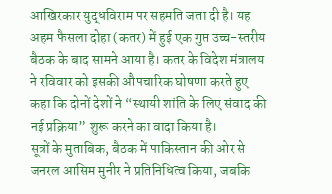आखिरकार युद्धविराम पर सहमति जता दी है। यह अहम फैसला दोहा (कतर) में हुई एक गुप्त उच्च-स्तरीय बैठक के बाद सामने आया है। कतर के विदेश मंत्रालय ने रविवार को इसकी औपचारिक घोषणा करते हुए कहा कि दोनों देशों ने “स्थायी शांति के लिए संवाद की नई प्रक्रिया” शुरू करने का वादा किया है।
सूत्रों के मुताबिक, बैठक में पाकिस्तान की ओर से जनरल आसिम मुनीर ने प्रतिनिधित्व किया, जबकि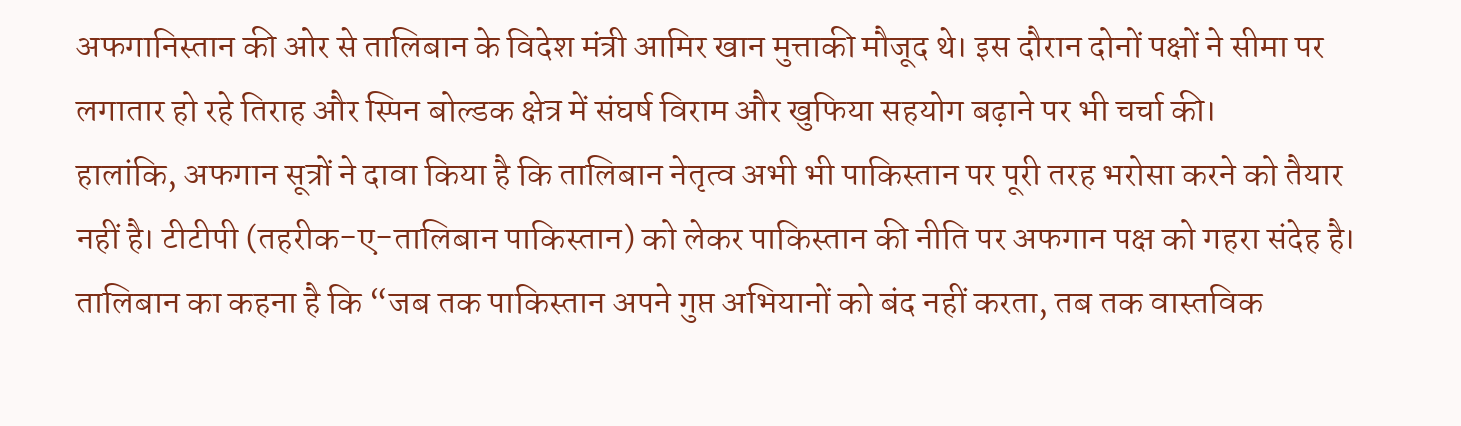अफगानिस्तान की ओर से तालिबान के विदेश मंत्री आमिर खान मुत्ताकी मौजूद थे। इस दौरान दोनों पक्षों ने सीमा पर लगातार हो रहे तिराह और स्पिन बोल्डक क्षेत्र में संघर्ष विराम और खुफिया सहयोग बढ़ाने पर भी चर्चा की।
हालांकि, अफगान सूत्रों ने दावा किया है कि तालिबान नेतृत्व अभी भी पाकिस्तान पर पूरी तरह भरोसा करने को तैयार नहीं है। टीटीपी (तहरीक-ए-तालिबान पाकिस्तान) को लेकर पाकिस्तान की नीति पर अफगान पक्ष को गहरा संदेह है। तालिबान का कहना है कि “जब तक पाकिस्तान अपने गुप्त अभियानों को बंद नहीं करता, तब तक वास्तविक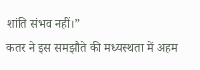शांति संभव नहीं।”
कतर ने इस समझौते की मध्यस्थता में अहम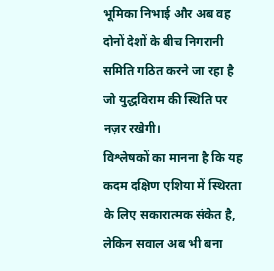भूमिका निभाई और अब वह दोनों देशों के बीच निगरानी समिति गठित करने जा रहा है जो युद्धविराम की स्थिति पर नज़र रखेगी।
विश्लेषकों का मानना है कि यह कदम दक्षिण एशिया में स्थिरता के लिए सकारात्मक संकेत है, लेकिन सवाल अब भी बना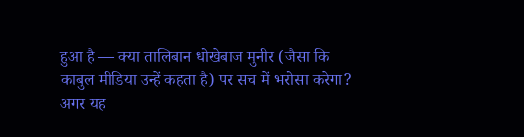हुआ है — क्या तालिबान धोखेबाज मुनीर (जैसा कि काबुल मीडिया उन्हें कहता है) पर सच में भरोसा करेगा?
अगर यह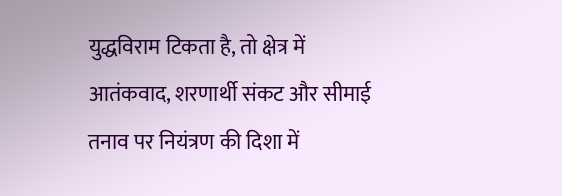युद्धविराम टिकता है, तो क्षेत्र में आतंकवाद, शरणार्थी संकट और सीमाई तनाव पर नियंत्रण की दिशा में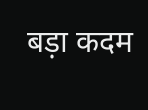बड़ा कदम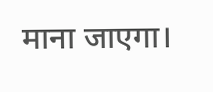माना जाएगा।